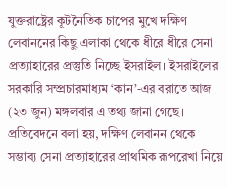যুক্তরাষ্ট্রের কূটনৈতিক চাপের মুখে দক্ষিণ লেবাননের কিছু এলাকা থেকে ধীরে ধীরে সেনা প্রত্যাহারের প্রস্তুতি নিচ্ছে ইসরাইল। ইসরাইলের সরকারি সম্প্রচারমাধ্যম ‘কান’-এর বরাতে আজ (২৩ জুন) মঙ্গলবার এ তথ্য জানা গেছে।
প্রতিবেদনে বলা হয়, দক্ষিণ লেবানন থেকে সম্ভাব্য সেনা প্রত্যাহারের প্রাথমিক রূপরেখা নিয়ে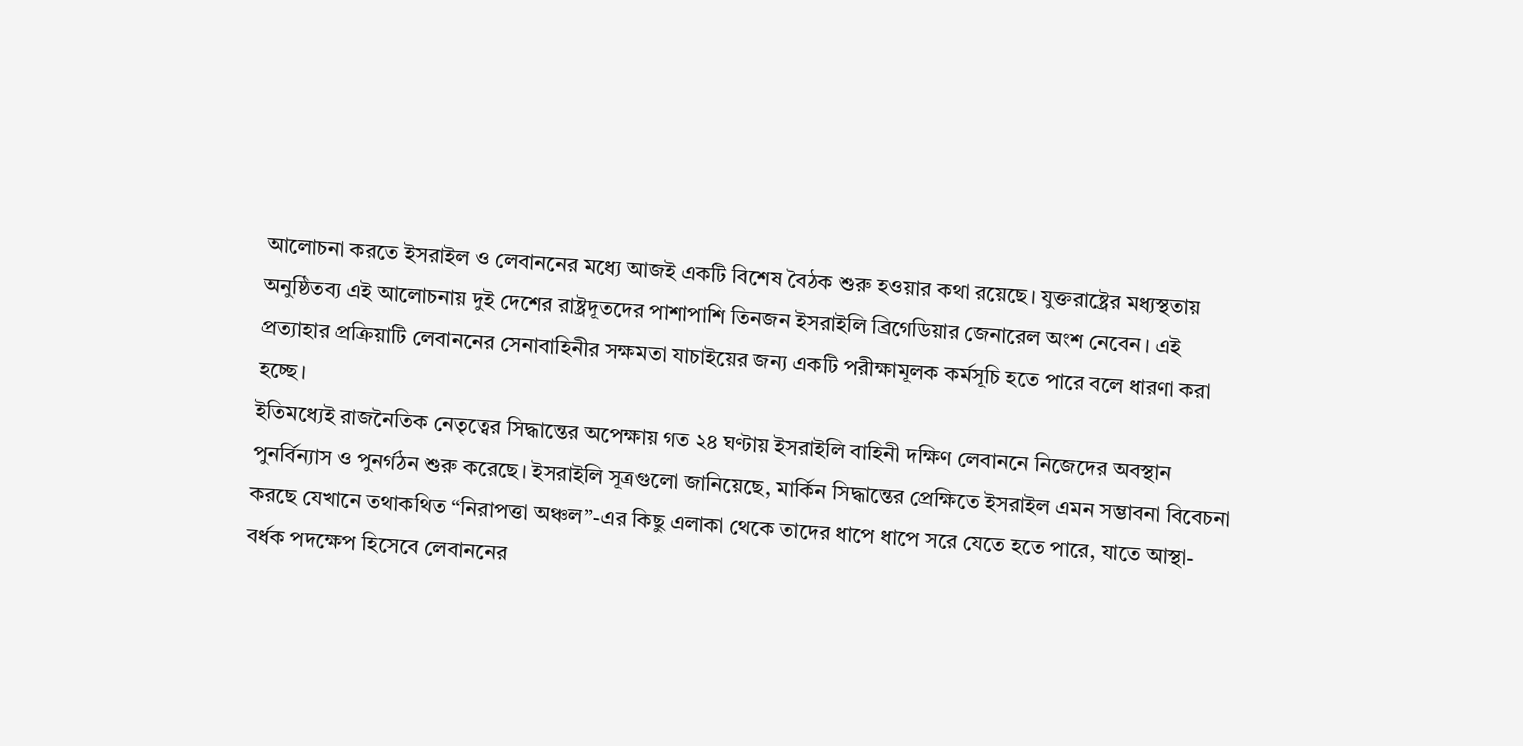আলোচনা করতে ইসরাইল ও লেবাননের মধ্যে আজই একটি বিশেষ বৈঠক শুরু হওয়ার কথা রয়েছে। যুক্তরাষ্ট্রের মধ্যস্থতায় অনুষ্ঠিতব্য এই আলোচনায় দুই দেশের রাষ্ট্রদূতদের পাশাপাশি তিনজন ইসরাইলি ব্রিগেডিয়ার জেনারেল অংশ নেবেন। এই প্রত্যাহার প্রক্রিয়াটি লেবাননের সেনাবাহিনীর সক্ষমতা যাচাইয়ের জন্য একটি পরীক্ষামূলক কর্মসূচি হতে পারে বলে ধারণা করা হচ্ছে।
ইতিমধ্যেই রাজনৈতিক নেতৃত্বের সিদ্ধান্তের অপেক্ষায় গত ২৪ ঘণ্টায় ইসরাইলি বাহিনী দক্ষিণ লেবাননে নিজেদের অবস্থান পুনর্বিন্যাস ও পুনর্গঠন শুরু করেছে। ইসরাইলি সূত্রগুলো জানিয়েছে, মার্কিন সিদ্ধান্তের প্রেক্ষিতে ইসরাইল এমন সম্ভাবনা বিবেচনা করছে যেখানে তথাকথিত “নিরাপত্তা অঞ্চল”-এর কিছু এলাকা থেকে তাদের ধাপে ধাপে সরে যেতে হতে পারে, যাতে আস্থা-বর্ধক পদক্ষেপ হিসেবে লেবাননের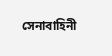সেনাবাহিনী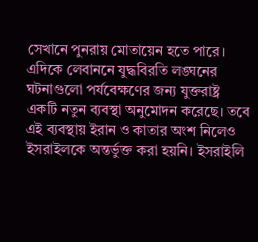সেখানে পুনরায় মোতায়েন হতে পারে।
এদিকে লেবাননে যুদ্ধবিরতি লঙ্ঘনের ঘটনাগুলো পর্যবেক্ষণের জন্য যুক্তরাষ্ট্র একটি নতুন ব্যবস্থা অনুমোদন করেছে। তবে এই ব্যবস্থায় ইরান ও কাতার অংশ নিলেও ইসরাইলকে অন্তর্ভুক্ত করা হয়নি। ইসরাইলি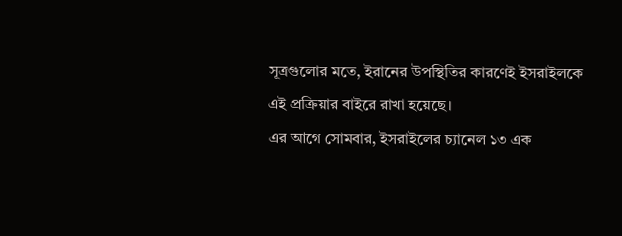সূত্রগুলোর মতে, ইরানের উপস্থিতির কারণেই ইসরাইলকে এই প্রক্রিয়ার বাইরে রাখা হয়েছে।
এর আগে সোমবার, ইসরাইলের চ্যানেল ১৩ এক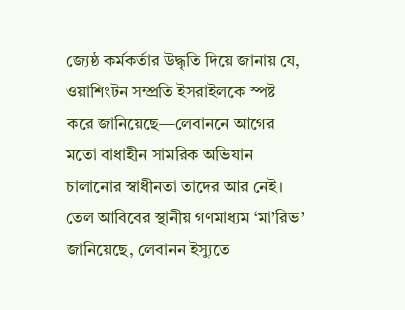জ্যেষ্ঠ কর্মকর্তার উদ্ধৃতি দিয়ে জানায় যে, ওয়াশিংটন সম্প্রতি ইসরাইলকে স্পষ্ট করে জানিয়েছে—লেবাননে আগের মতো বাধাহীন সামরিক অভিযান চালানোর স্বাধীনতা তাদের আর নেই। তেল আবিবের স্থানীয় গণমাধ্যম ‘মা’রিভ’ জানিয়েছে, লেবানন ইস্যুতে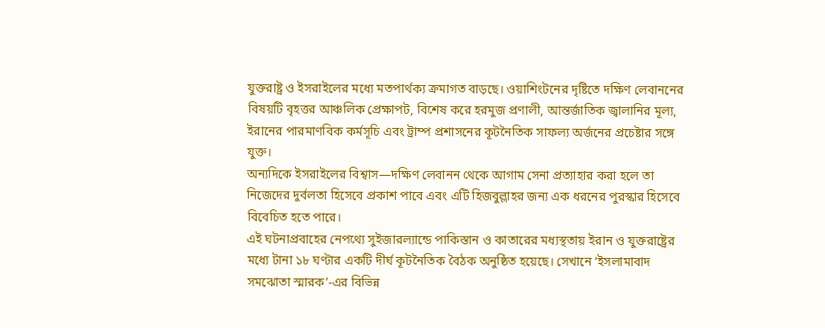যুক্তরাষ্ট্র ও ইসরাইলের মধ্যে মতপার্থক্য ক্রমাগত বাড়ছে। ওয়াশিংটনের দৃষ্টিতে দক্ষিণ লেবাননের বিষয়টি বৃহত্তর আঞ্চলিক প্রেক্ষাপট, বিশেষ করে হরমুজ প্রণালী, আন্তর্জাতিক জ্বালানির মূল্য, ইরানের পারমাণবিক কর্মসূচি এবং ট্রাম্প প্রশাসনের কূটনৈতিক সাফল্য অর্জনের প্রচেষ্টার সঙ্গে যুক্ত।
অন্যদিকে ইসরাইলের বিশ্বাস—দক্ষিণ লেবানন থেকে আগাম সেনা প্রত্যাহার করা হলে তা নিজেদের দুর্বলতা হিসেবে প্রকাশ পাবে এবং এটি হিজবুল্লাহর জন্য এক ধরনের পুরস্কার হিসেবে বিবেচিত হতে পারে।
এই ঘটনাপ্রবাহের নেপথ্যে সুইজারল্যান্ডে পাকিস্তান ও কাতারের মধ্যস্থতায় ইরান ও যুক্তরাষ্ট্রের মধ্যে টানা ১৮ ঘণ্টার একটি দীর্ঘ কূটনৈতিক বৈঠক অনুষ্ঠিত হয়েছে। সেখানে ‘ইসলামাবাদ সমঝোতা স্মারক’-এর বিভিন্ন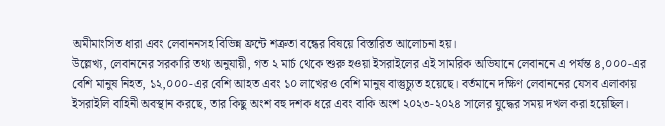অমীমাংসিত ধারা এবং লেবাননসহ বিভিন্ন ফ্রন্টে শত্রুতা বন্ধের বিষয়ে বিস্তারিত আলোচনা হয়।
উল্লেখ্য, লেবাননের সরকারি তথ্য অনুযায়ী, গত ২ মার্চ থেকে শুরু হওয়া ইসরাইলের এই সামরিক অভিযানে লেবাননে এ পর্যন্ত ৪,০০০-এর বেশি মানুষ নিহত, ১২,০০০-এর বেশি আহত এবং ১০ লাখেরও বেশি মানুষ বাস্তুচ্যুত হয়েছে। বর্তমানে দক্ষিণ লেবাননের যেসব এলাকায় ইসরাইলি বাহিনী অবস্থান করছে, তার কিছু অংশ বহু দশক ধরে এবং বাকি অংশ ২০২৩-২০২৪ সালের যুদ্ধের সময় দখল করা হয়েছিল।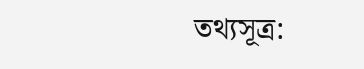তথ্যসূত্র: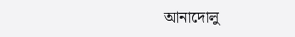আনাদোলু